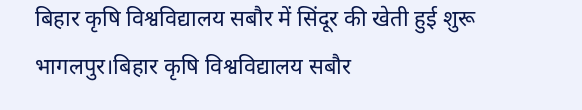बिहार कृषि विश्वविद्यालय सबौर में सिंदूर की खेती हुई शुरू
भागलपुर।बिहार कृषि विश्वविद्यालय सबौर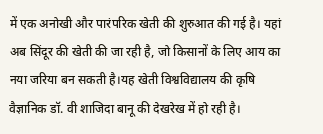में एक अनोखी और पारंपरिक खेती की शुरुआत की गई है। यहां अब सिंदूर की खेती की जा रही है, जो किसानों के लिए आय का नया जरिया बन सकती है।यह खेती विश्वविद्यालय की कृषि वैज्ञानिक डॉ. वी शाजिदा बानू की देखरेख में हो रही है।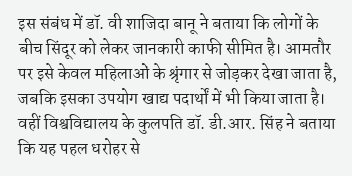इस संबंध में डॉ. वी शाजिदा बानू ने बताया कि लोगों के बीच सिंदूर को लेकर जानकारी काफी सीमित है। आमतौर पर इसे केवल महिलाओं के श्रृंगार से जोड़कर देखा जाता है, जबकि इसका उपयोग खाद्य पदार्थों में भी किया जाता है।
वहीं विश्वविद्यालय के कुलपति डॉ. डी.आर. सिंह ने बताया कि यह पहल धरोहर से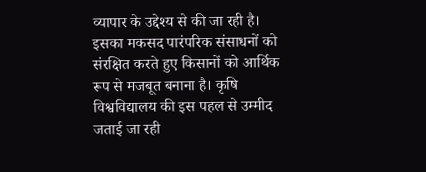व्यापार के उद्देश्य से की जा रही है। इसका मकसद पारंपरिक संसाधनों को संरक्षित करते हुए किसानों को आर्थिक रूप से मजबूत बनाना है। कृषि विश्वविद्यालय की इस पहल से उम्मीद जताई जा रही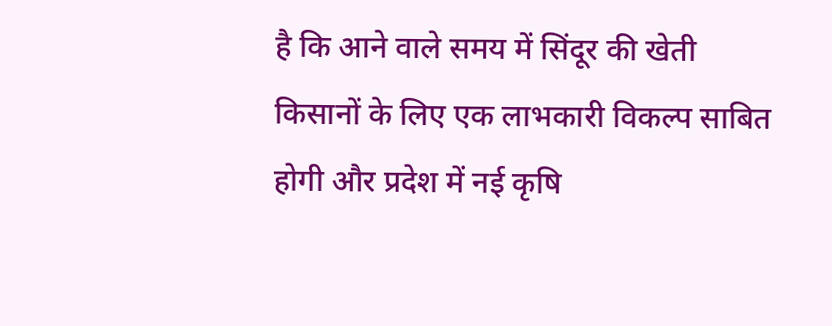है कि आने वाले समय में सिंदूर की खेती किसानों के लिए एक लाभकारी विकल्प साबित होगी और प्रदेश में नई कृषि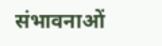संभावनाओं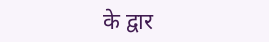के द्वार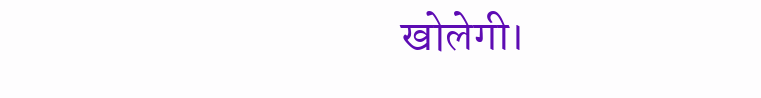खोलेगी।